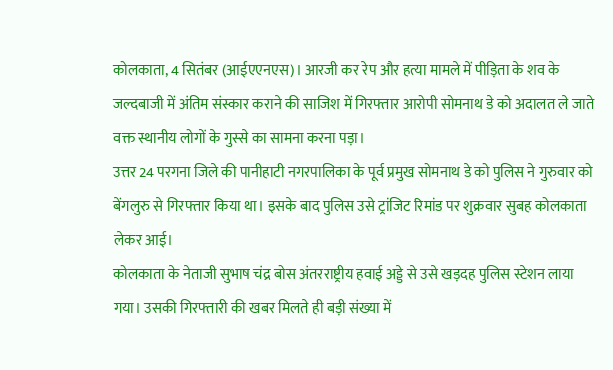कोलकाता, 4 सितंबर (आईएएनएस)। आरजी कर रेप और हत्या मामले में पीड़िता के शव के जल्दबाजी में अंतिम संस्कार कराने की साजिश में गिरफ्तार आरोपी सोमनाथ डे को अदालत ले जाते वक्त स्थानीय लोगों के गुस्से का सामना करना पड़ा।
उत्तर 24 परगना जिले की पानीहाटी नगरपालिका के पूर्व प्रमुख सोमनाथ डे को पुलिस ने गुरुवार को बेंगलुरु से गिरफ्तार किया था। इसके बाद पुलिस उसे ट्रांजिट रिमांड पर शुक्रवार सुबह कोलकाता लेकर आई।
कोलकाता के नेताजी सुभाष चंद्र बोस अंतरराष्ट्रीय हवाई अड्डे से उसे खड़दह पुलिस स्टेशन लाया गया। उसकी गिरफ्तारी की खबर मिलते ही बड़ी संख्या में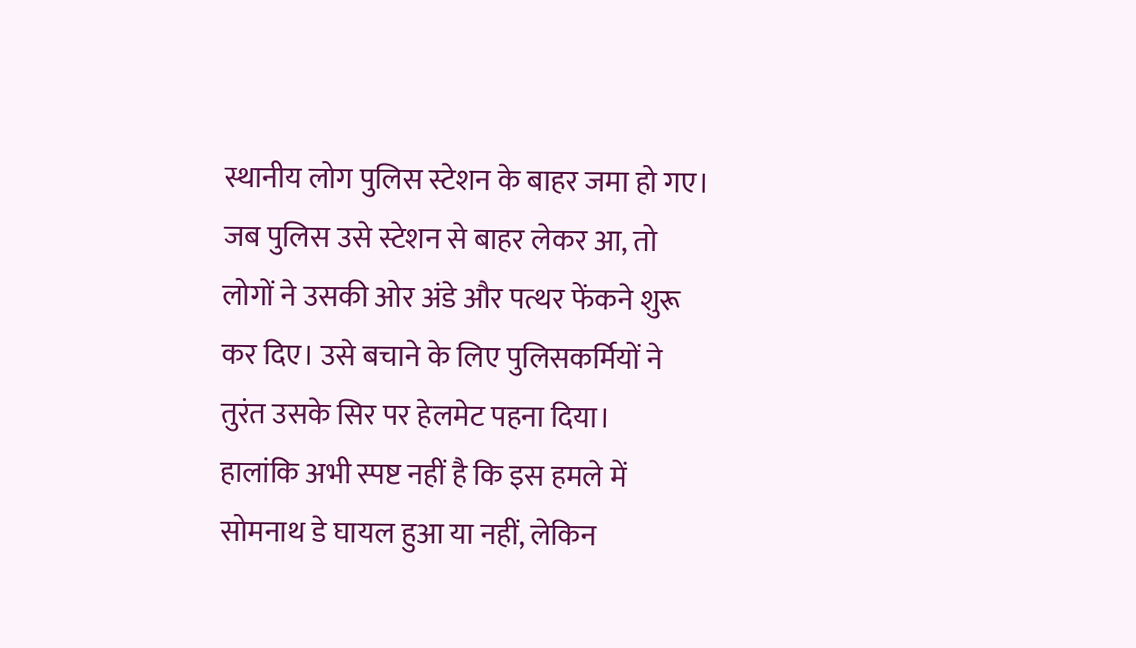स्थानीय लोग पुलिस स्टेशन के बाहर जमा हो गए।
जब पुलिस उसे स्टेशन से बाहर लेकर आ, तो लोगों ने उसकी ओर अंडे और पत्थर फेंकने शुरू कर दिए। उसे बचाने के लिए पुलिसकर्मियों ने तुरंत उसके सिर पर हेलमेट पहना दिया।
हालांकि अभी स्पष्ट नहीं है कि इस हमले में सोमनाथ डे घायल हुआ या नहीं, लेकिन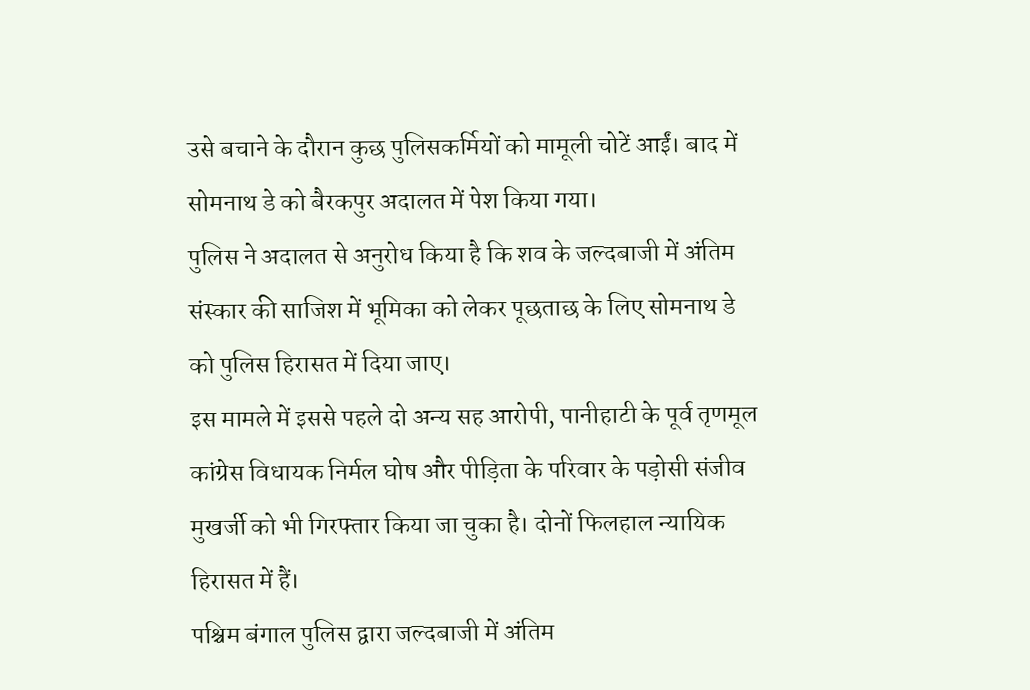उसे बचाने के दौरान कुछ पुलिसकर्मियों को मामूली चोटें आईं। बाद में सोमनाथ डे को बैरकपुर अदालत में पेश किया गया।
पुलिस ने अदालत से अनुरोध किया है कि शव के जल्दबाजी में अंतिम संस्कार की साजिश में भूमिका को लेकर पूछताछ के लिए सोमनाथ डे को पुलिस हिरासत में दिया जाए।
इस मामले में इससे पहले दो अन्य सह आरोपी, पानीहाटी के पूर्व तृणमूल कांग्रेस विधायक निर्मल घोष और पीड़िता के परिवार के पड़ोसी संजीव मुखर्जी को भी गिरफ्तार किया जा चुका है। दोनों फिलहाल न्यायिक हिरासत में हैं।
पश्चिम बंगाल पुलिस द्वारा जल्दबाजी में अंतिम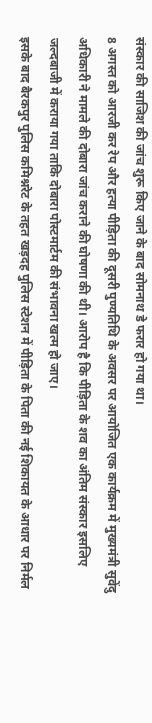संस्कार की साजिश की जांच शुरू किए जाने के बाद सोमनाथ डे फरार हो गया था।
8 अगस्त को आरजी कर रेप और हत्या पीड़िता की दूसरी पुण्यतिथि के अवसर पर आयोजित एक कार्यक्रम में मुख्यमंत्री सुवेंदु अधिकारी ने मामले की दोबारा जांच कराने की घोषणा की थी। आरोप है कि पीड़िता के शव का अंतिम संस्कार इसलिए जल्दबाजी में कराया गया ताकि दोबारा पोस्टमार्टम की संभावना खत्म हो जाए।
इसके बाद बैरकपुर पुलिस कमिश्नरेट के तहत खड़दह पुलिस स्टेशन में पीड़िता के पिता की नई शिकायत के आधार पर निर्मल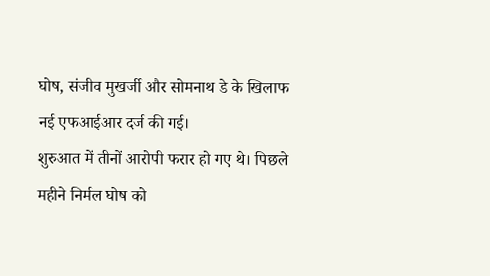घोष, संजीव मुखर्जी और सोमनाथ डे के खिलाफ नई एफआईआर दर्ज की गई।
शुरुआत में तीनों आरोपी फरार हो गए थे। पिछले महीने निर्मल घोष को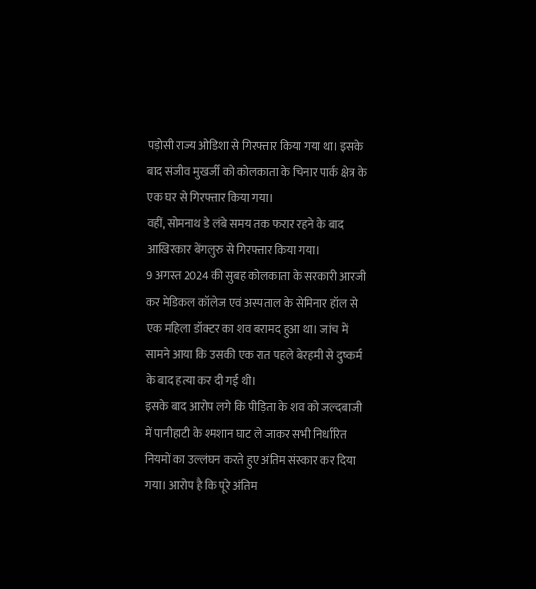पड़ोसी राज्य ओडिशा से गिरफ्तार किया गया था। इसके बाद संजीव मुखर्जी को कोलकाता के चिनार पार्क क्षेत्र के एक घर से गिरफ्तार किया गया।
वहीं, सोमनाथ डे लंबे समय तक फरार रहने के बाद आखिरकार बेंगलुरु से गिरफ्तार किया गया।
9 अगस्त 2024 की सुबह कोलकाता के सरकारी आरजी कर मेडिकल कॉलेज एवं अस्पताल के सेमिनार हॉल से एक महिला डॉक्टर का शव बरामद हुआ था। जांच में सामने आया कि उसकी एक रात पहले बेरहमी से दुष्कर्म के बाद हत्या कर दी गई थी।
इसके बाद आरोप लगे कि पीड़िता के शव को जल्दबाजी में पानीहाटी के श्मशान घाट ले जाकर सभी निर्धारित नियमों का उल्लंघन करते हुए अंतिम संस्कार कर दिया गया। आरोप है कि पूरे अंतिम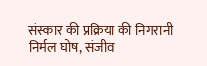संस्कार की प्रक्रिया की निगरानी निर्मल घोष, संजीव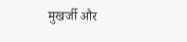मुखर्जी और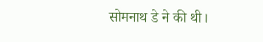सोमनाथ डे ने की थी।